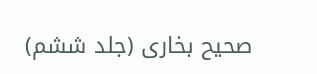صحیح بخاری (جلد ششم)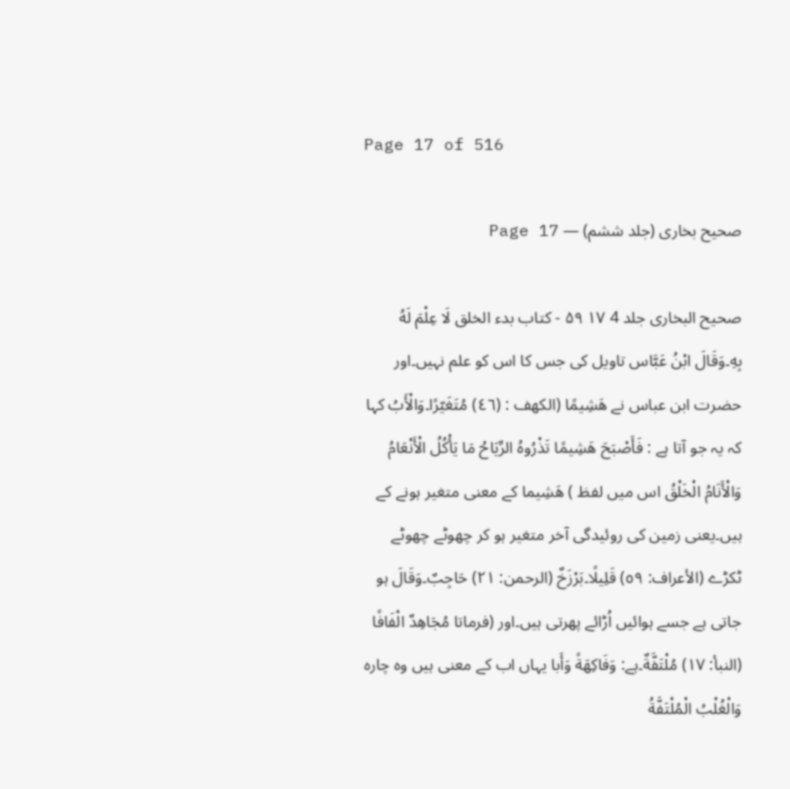Page 17 of 516

صحیح بخاری (جلد ششم) — Page 17

صحيح البخاری جلد 4 ۱۷ ۵۹ - كتاب بدء الخلق لَا عِلْمَ لَهُ بِهِ۔وَقَالَ ابْنُ عَبَّاس تاویل کی جس کا اس کو علم نہیں۔اور حضرت ابن عباس نے هَشِيمًا (الكهف : (٤٦) مُتَغَيّرًا۔وَالْأَبُ کہا کہ یہ جو آتا ہے : فَأَصْبَحَ هَشِيمًا تَذْرُوهُ الرِّيَاحُ مَا يَأْكُلُ الْأَنْعَامُ وَالْأَنَامُ الْخَلْقُ اس میں لفظ ) هَشِیما کے معنی متغیر ہونے کے ہیں۔یعنی زمین کی روئیدگی آخر متغیر ہو کر چھوٹے چھوٹے ٹکڑے (الأعراف: ٥٩) قَلِيلًا۔بَرْزَخٌ (الرحمن: ۲۱) حَاجِبٌ۔وَقَالَ ہو جاتی ہے جسے ہوائیں اُڑائے پھرتی ہیں۔اور (فرماتا مُجَاهِدٌ الْفَافًا (النبأ: ١٧) مُلْتَفَّةٌ۔ہے: وَفَاكِهَةً وَأَبا یہاں اب کے معنی ہیں وہ چارہ وَالْغُلْبُ الْمُلْتَفَّةُ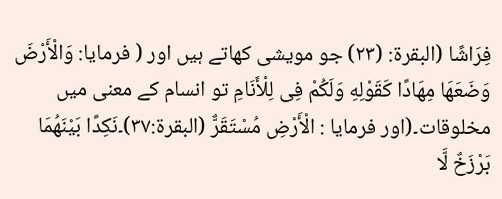فِرَاشًا (البقرة: (۲۳) جو مویشی کھاتے ہیں اور ( فرمایا: وَالْأَرْضَ وَضَعَهَا مِهَادًا كَقَوْلِهِ وَلَكُمْ فِى لِلْأَنَامِ تو انسام کے معنی میں مخلوقات۔(اور فرمایا : الْأَرْضِ مُسْتَقَرٌّ (البقرة:۳۷)۔نَكِدًا بَيْنَهُمَا بَرْزَخٌ لَّا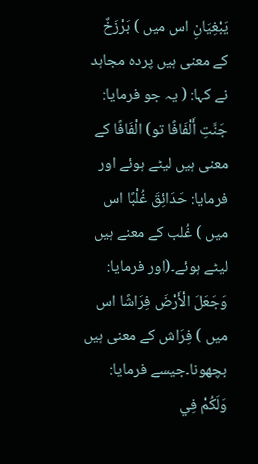يَبْغِيَانِ اس میں ) بَرْزَخٌ کے معنی ہیں پردہ مجاہد نے کہا: ( یہ جو فرمایا: جَنَّتِ أَلْفَافًا تو) الْفَافًا کے معنی ہیں لیٹے ہوئے اور فرمایا: حَدَائِقَ غُلْبًا اس میں ) غُلب کے معنے ہیں لیٹے ہوئے۔(اور فرمایا: وَجَعَلَ الْأَرْضَ فِرَاشًا اس میں ) فِرَاش کے معنی ہیں بچھونا۔جیسے فرمایا: وَلَكُمْ فِي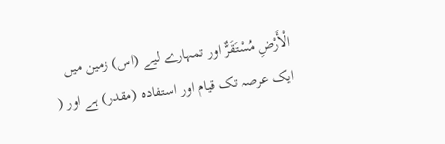الْأَرْضِ مُسْتَقَرٌّ اور تمہارے لیے (اس) زمین میں ایک عرصہ تک قیام اور استفادہ (مقدر) ہے اور (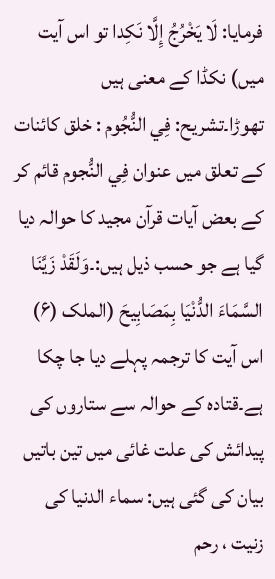فرمایا: لَا يَخْرُجُ إِلَّا نَكِدا تو اس آیت میں) نکڈا کے معنی ہیں تھوڑا۔تشریح: فِي النُّجُوم : خلق کائنات کے تعلق میں عنوان فِي النُّجوم قائم کر کے بعض آیات قرآن مجید کا حوالہ دیا گیا ہے جو حسب ذیل ہیں:۔وَلَقَدْ زَيَّنَا السَّمَاءَ الدُّنْيَا بِمَصَابِيحَ (الملک (۶) اس آیت کا ترجمہ پہلے دیا جا چکا ہے۔قتادہ کے حوالہ سے ستاروں کی پیدائش کی علت غائی میں تین باتیں بیان کی گئی ہیں: سماء الدنیا کی زنیت ، رحم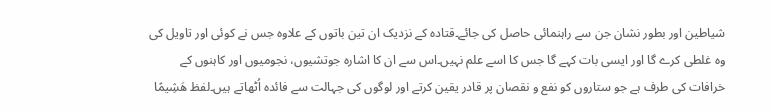شیاطین اور بطور نشان جن سے راہنمائی حاصل کی جائے۔قتادہ کے نزدیک ان تین باتوں کے علاوہ جس نے کوئی اور تاویل کی وہ غلطی کرے گا اور ایسی بات کہے گا جس کا اسے علم نہیں۔اس سے ان کا اشارہ جوتشیوں، نجومیوں اور کاہنوں کے خرافات کی طرف ہے جو ستاروں کو نفع و نقصان پر قادر یقین کرتے اور لوگوں کی جہالت سے فائدہ اُٹھاتے ہیں۔لفظ هَشِيمًا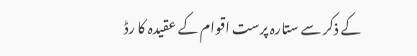کے ذکر سے ستارہ پرست اقوام کے عقیدہ کا رڈ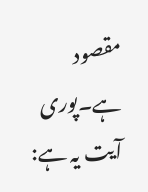مقصود ہے۔پوری آیت یہ ہے: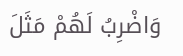وَاضْرِبُ لَهُمْ مَثَلَ